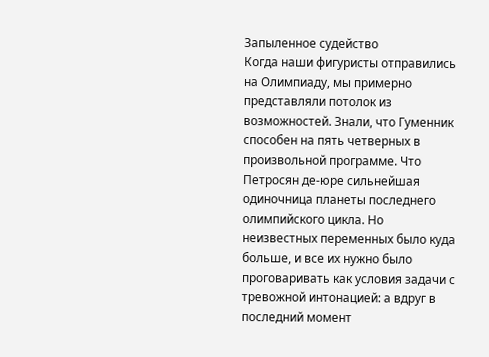Запыленное судейство
Когда наши фигуристы отправились на Олимпиаду, мы примерно представляли потолок из возможностей. Знали, что Гуменник способен на пять четверных в произвольной программе. Что Петросян де-юре сильнейшая одиночница планеты последнего олимпийского цикла. Но неизвестных переменных было куда больше, и все их нужно было проговаривать как условия задачи с тревожной интонацией: а вдруг в последний момент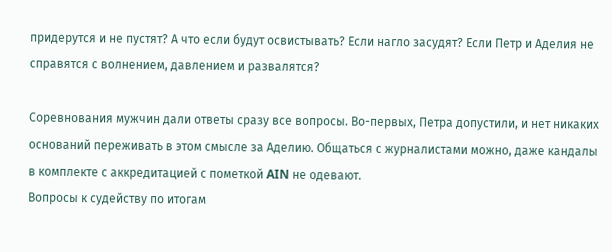придерутся и не пустят? А что если будут освистывать? Если нагло засудят? Если Петр и Аделия не справятся с волнением, давлением и развалятся?

Соревнования мужчин дали ответы сразу все вопросы. Во-первых, Петра допустили, и нет никаких оснований переживать в этом смысле за Аделию. Общаться с журналистами можно, даже кандалы в комплекте с аккредитацией с пометкой AIN не одевают.
Вопросы к судейству по итогам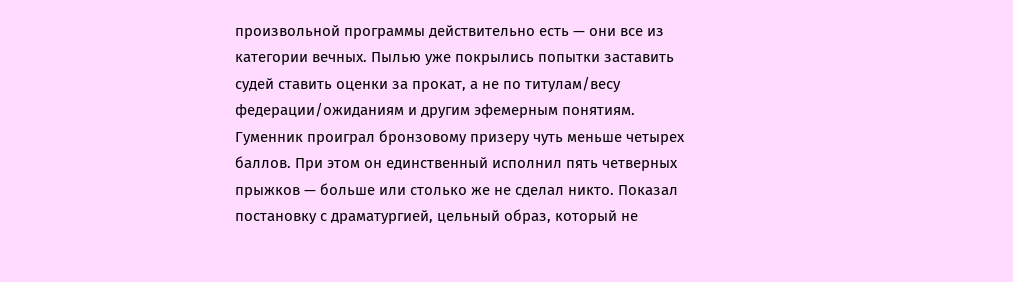произвольной программы действительно есть — они все из категории вечных. Пылью уже покрылись попытки заставить судей ставить оценки за прокат, а не по титулам/весу федерации/ожиданиям и другим эфемерным понятиям.
Гуменник проиграл бронзовому призеру чуть меньше четырех баллов. При этом он единственный исполнил пять четверных прыжков — больше или столько же не сделал никто. Показал постановку с драматургией, цельный образ, который не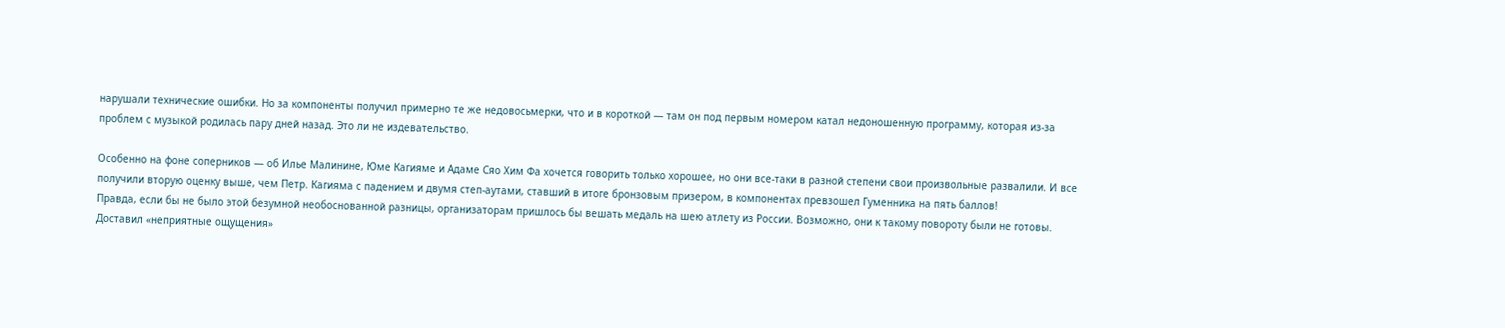нарушали технические ошибки. Но за компоненты получил примерно те же недовосьмерки, что и в короткой — там он под первым номером катал недоношенную программу, которая из-за проблем с музыкой родилась пару дней назад. Это ли не издевательство.

Особенно на фоне соперников — об Илье Малинине, Юме Кагияме и Адаме Сяо Хим Фа хочется говорить только хорошее, но они все-таки в разной степени свои произвольные развалили. И все получили вторую оценку выше, чем Петр. Кагияма с падением и двумя степ-аутами, ставший в итоге бронзовым призером, в компонентах превзошел Гуменника на пять баллов!
Правда, если бы не было этой безумной необоснованной разницы, организаторам пришлось бы вешать медаль на шею атлету из России. Возможно, они к такому повороту были не готовы.
Доставил «неприятные ощущения»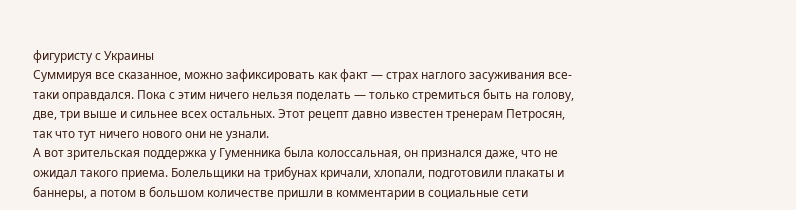фигуристу с Украины
Суммируя все сказанное, можно зафиксировать как факт — страх наглого засуживания все-таки оправдался. Пока с этим ничего нельзя поделать — только стремиться быть на голову, две, три выше и сильнее всех остальных. Этот рецепт давно известен тренерам Петросян, так что тут ничего нового они не узнали.
А вот зрительская поддержка у Гуменника была колоссальная, он признался даже, что не ожидал такого приема. Болельщики на трибунах кричали, хлопали, подготовили плакаты и баннеры, а потом в большом количестве пришли в комментарии в социальные сети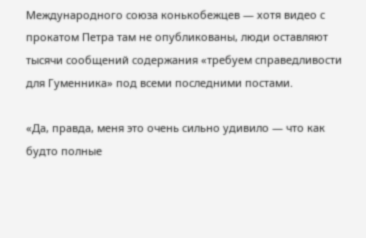Международного союза конькобежцев — хотя видео с прокатом Петра там не опубликованы, люди оставляют тысячи сообщений содержания «требуем справедливости для Гуменника» под всеми последними постами.

«Да, правда, меня это очень сильно удивило — что как будто полные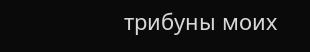трибуны моих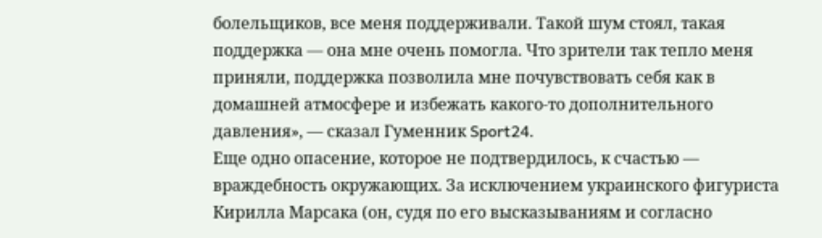болельщиков, все меня поддерживали. Такой шум стоял, такая поддержка — она мне очень помогла. Что зрители так тепло меня приняли, поддержка позволила мне почувствовать себя как в домашней атмосфере и избежать какого-то дополнительного давления», — сказал Гуменник Sport24.
Еще одно опасение, которое не подтвердилось, к счастью — враждебность окружающих. За исключением украинского фигуриста Кирилла Марсака (он, судя по его высказываниям и согласно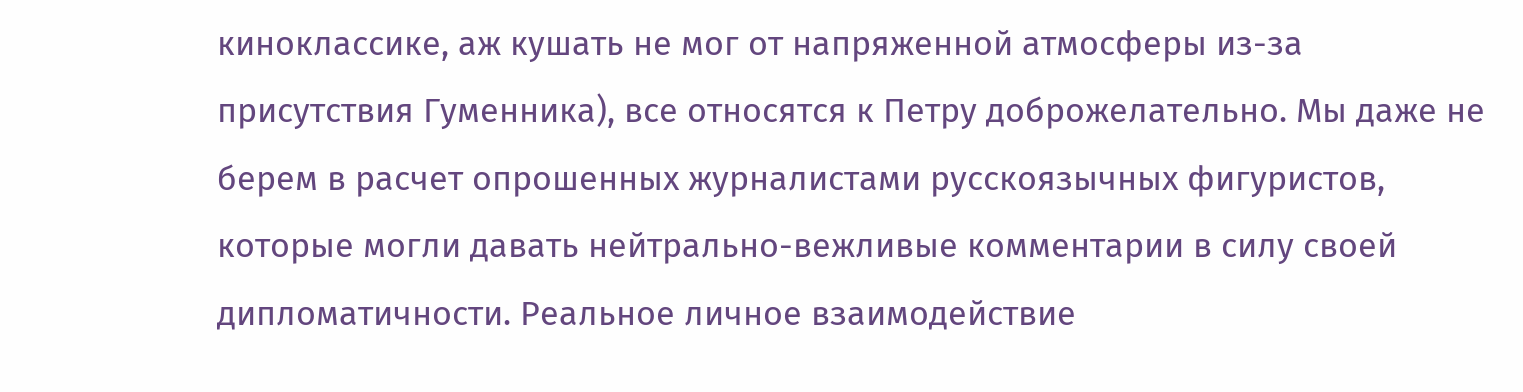киноклассике, аж кушать не мог от напряженной атмосферы из-за присутствия Гуменника), все относятся к Петру доброжелательно. Мы даже не берем в расчет опрошенных журналистами русскоязычных фигуристов, которые могли давать нейтрально-вежливые комментарии в силу своей дипломатичности. Реальное личное взаимодействие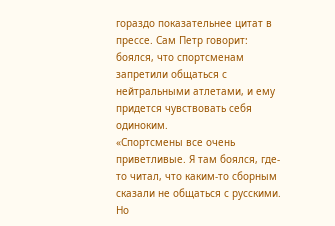гораздо показательнее цитат в прессе. Сам Петр говорит: боялся, что спортсменам запретили общаться с нейтральными атлетами, и ему придется чувствовать себя одиноким.
«Спортсмены все очень приветливые. Я там боялся, где-то читал, что каким-то сборным сказали не общаться с русскими. Но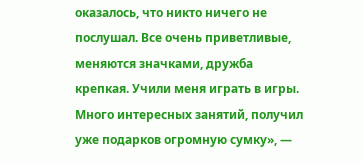оказалось, что никто ничего не послушал. Все очень приветливые, меняются значками, дружба крепкая. Учили меня играть в игры. Много интересных занятий, получил уже подарков огромную сумку», —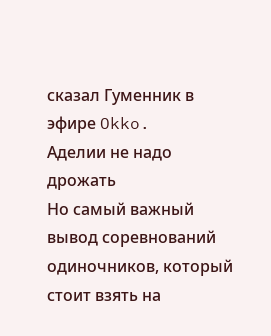сказал Гуменник в эфире Okko.
Аделии не надо дрожать
Но самый важный вывод соревнований одиночников, который стоит взять на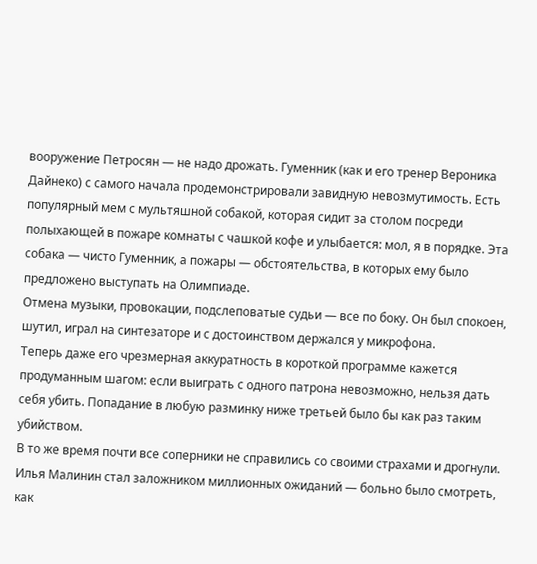вооружение Петросян — не надо дрожать. Гуменник (как и его тренер Вероника Дайнеко) с самого начала продемонстрировали завидную невозмутимость. Есть популярный мем с мультяшной собакой, которая сидит за столом посреди полыхающей в пожаре комнаты с чашкой кофе и улыбается: мол, я в порядке. Эта собака — чисто Гуменник, а пожары — обстоятельства, в которых ему было предложено выступать на Олимпиаде.
Отмена музыки, провокации, подслеповатые судьи — все по боку. Он был спокоен, шутил, играл на синтезаторе и с достоинством держался у микрофона.
Теперь даже его чрезмерная аккуратность в короткой программе кажется продуманным шагом: если выиграть с одного патрона невозможно, нельзя дать себя убить. Попадание в любую разминку ниже третьей было бы как раз таким убийством.
В то же время почти все соперники не справились со своими страхами и дрогнули. Илья Малинин стал заложником миллионных ожиданий — больно было смотреть, как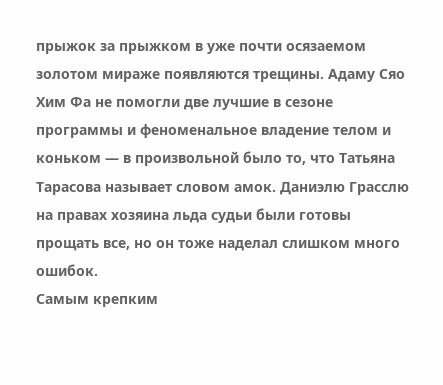прыжок за прыжком в уже почти осязаемом золотом мираже появляются трещины. Адаму Сяо Хим Фа не помогли две лучшие в сезоне программы и феноменальное владение телом и коньком — в произвольной было то, что Татьяна Тарасова называет словом амок. Даниэлю Грасслю на правах хозяина льда судьи были готовы прощать все, но он тоже наделал слишком много ошибок.
Самым крепким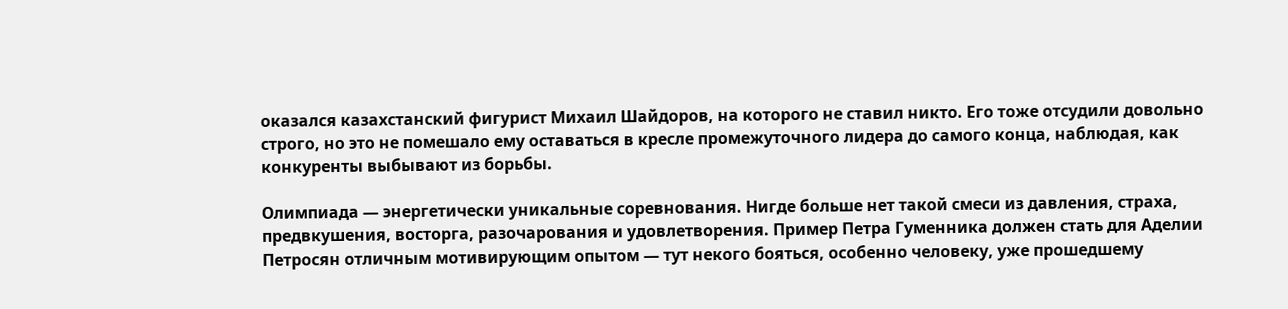оказался казахстанский фигурист Михаил Шайдоров, на которого не ставил никто. Его тоже отсудили довольно строго, но это не помешало ему оставаться в кресле промежуточного лидера до самого конца, наблюдая, как конкуренты выбывают из борьбы.

Олимпиада — энергетически уникальные соревнования. Нигде больше нет такой смеси из давления, страха, предвкушения, восторга, разочарования и удовлетворения. Пример Петра Гуменника должен стать для Аделии Петросян отличным мотивирующим опытом — тут некого бояться, особенно человеку, уже прошедшему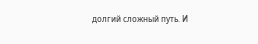долгий сложный путь. И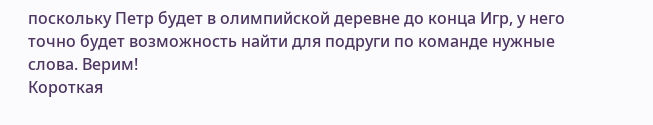поскольку Петр будет в олимпийской деревне до конца Игр, у него точно будет возможность найти для подруги по команде нужные слова. Верим!
Короткая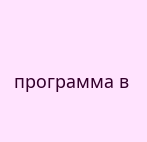программа в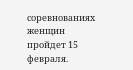соревнованиях женщин пройдет 15 февраля.